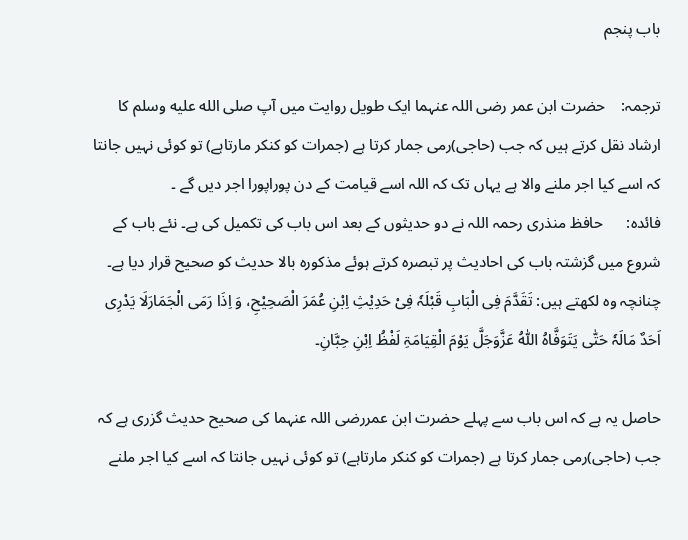باب پنجم

ترجمہ:    حضرت ابن عمر رضی اللہ عنہما ایک طویل روایت میں آپ صلى الله عليه وسلم کا ارشاد نقل کرتے ہیں کہ جب (حاجی)رمی جمار کرتا ہے (جمرات کو کنکر مارتاہے) تو کوئی نہیں جانتا کہ اسے کیا اجر ملنے والا ہے یہاں تک کہ اللہ اسے قیامت کے دن پوراپورا اجر دیں گے ۔
فائدہ:      حافظ منذری رحمہ اللہ نے دو حدیثوں کے بعد اس باب کی تکمیل کی ہے۔ نئے باب کے شروع میں گزشتہ باب کی احادیث پر تبصرہ کرتے ہوئے مذکورہ بالا حدیث کو صحیح قرار دیا ہے۔ چنانچہ وہ لکھتے ہیں: تَقَدَّمَ فِی الْبَابِ قَبْلَہٗ فِیْ حَدِیْثِ اِبْنِ عُمَرَ الْصَحِیْحِ، وَ اِذَا رَمَی الْجَمَارَلَا یَدْرِی اَحَدٌ مَالَہٗ حَتّٰی یَتَوَفَّاہُ اللّٰہُ عَزَّوَجَلَّ یَوْمَ الْقِیَامَۃِ لَفْظُ اِبْنِ حِبَّانِ۔

حاصل یہ ہے کہ اس باب سے پہلے حضرت ابن عمررضی اللہ عنہما کی صحیح حدیث گزری ہے کہ جب (حاجی)رمی جمار کرتا ہے (جمرات کو کنکر مارتاہے) تو کوئی نہیں جانتا کہ اسے کیا اجر ملنے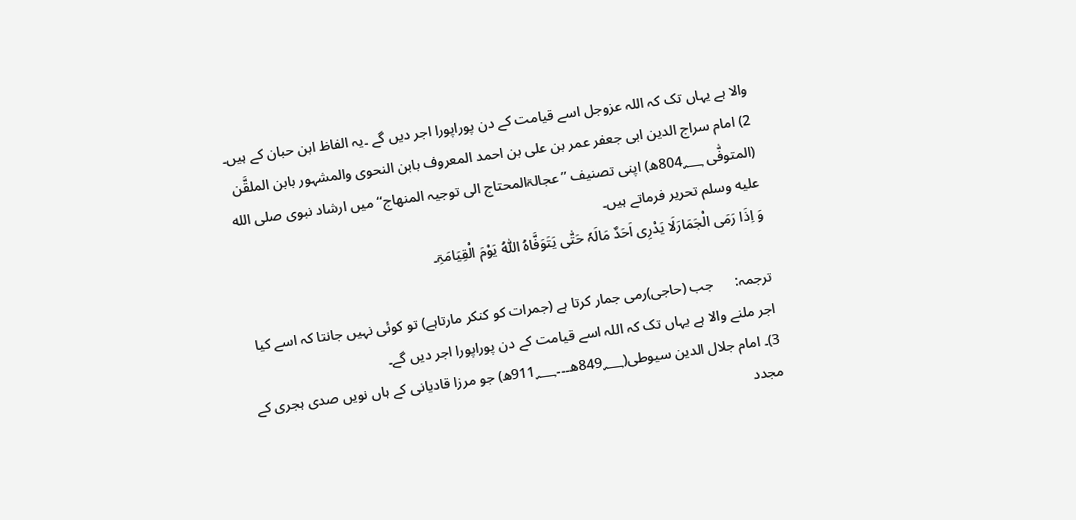والا ہے یہاں تک کہ اللہ عزوجل اسے قیامت کے دن پوراپورا اجر دیں گے ۔یہ الفاظ ابن حبان کے ہیں۔
2) امام سراج الدین ابی جعفر عمر بن علی بن احمد المعروف بابن النحوی والمشہور بابن الملقَّن (المتوفّٰی 804؁ھ) اپنی تصنیف ’’عجالۃالمحتاج الی توجیہ المنھاج‘‘ میں ارشاد نبوی صلى الله عليه وسلم تحریر فرماتے ہیں۔
وَ اِذَا رَمَی الْجَمَارَلَا یَدْرِی اَحَدٌ مَالَہٗ حَتّٰی یَتَوَفَّاہُ اللّٰہُ یَوْمَ الْقِیَامَۃِ۔

ترجمہ:      جب (حاجی)رمی جمار کرتا ہے (جمرات کو کنکر مارتاہے) تو کوئی نہیں جانتا کہ اسے کیا اجر ملنے والا ہے یہاں تک کہ اللہ اسے قیامت کے دن پوراپورا اجر دیں گے۔
3)۔ امام جلال الدین سیوطی(849؁ھ۔۔۔911؁ھ) جو مرزا قادیانی کے ہاں نویں صدی ہجری کے مجدد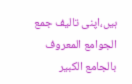ہیں،اپنی تالیف جمع الجوامع المعروف بالجامع الکبیر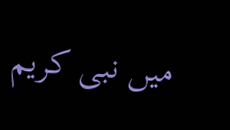میں نبی کریم